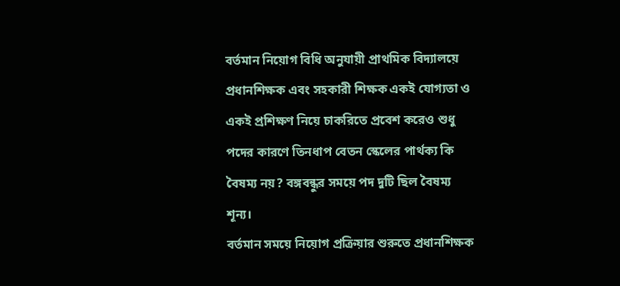বর্তমান নিয়োগ বিধি অনুযায়ী প্রাথমিক বিদ্যালয়ে প্রধানশিক্ষক এবং সহকারী শিক্ষক একই যোগ্যতা ও একই প্রশিক্ষণ নিয়ে চাকরিতে প্রবেশ করেও শুধু পদের কারণে তিনধাপ বেতন স্কেলের পার্থক্য কি বৈষম্য নয়? বঙ্গবন্ধুর সময়ে পদ দুটি ছিল বৈষম্য শূন্য।
বর্তমান সময়ে নিয়োগ প্রক্রিয়ার শুরুতে প্রধানশিক্ষক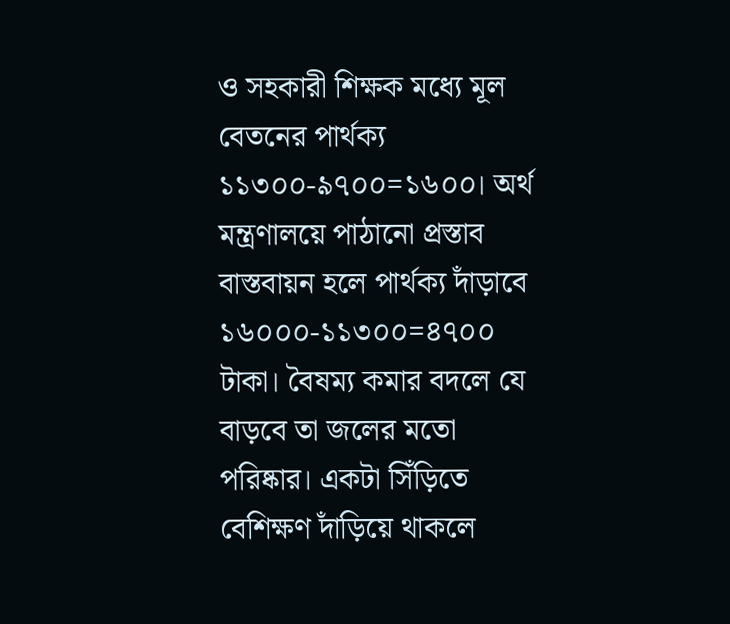ও সহকারী শিক্ষক মধ্যে মূল বেতনের পার্থক্য ১১৩০০-৯৭০০=১৬০০। অর্থ মন্ত্রণালয়ে পাঠানো প্রস্তাব বাস্তবায়ন হলে পার্থক্য দাঁড়াবে ১৬০০০-১১৩০০=৪৭০০ টাকা। বৈষম্য কমার বদলে যে বাড়বে তা জলের মতো পরিষ্কার। একটা সিঁড়িতে বেশিক্ষণ দাঁড়িয়ে থাকলে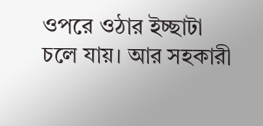ওপরে ওঠার ইচ্ছাটা চলে যায়। আর সহকারী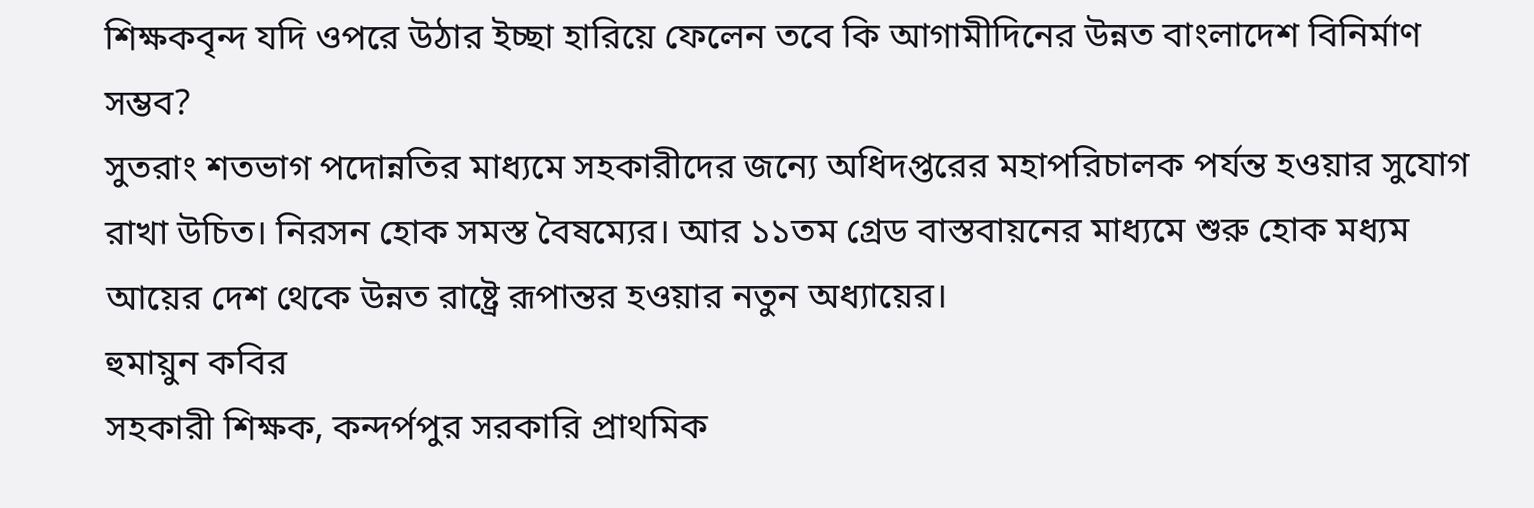শিক্ষকবৃন্দ যদি ওপরে উঠার ইচ্ছা হারিয়ে ফেলেন তবে কি আগামীদিনের উন্নত বাংলাদেশ বিনির্মাণ সম্ভব?
সুতরাং শতভাগ পদোন্নতির মাধ্যমে সহকারীদের জন্যে অধিদপ্তরের মহাপরিচালক পর্যন্ত হওয়ার সুযোগ রাখা উচিত। নিরসন হোক সমস্ত বৈষম্যের। আর ১১তম গ্রেড বাস্তবায়নের মাধ্যমে শুরু হোক মধ্যম আয়ের দেশ থেকে উন্নত রাষ্ট্রে রূপান্তর হওয়ার নতুন অধ্যায়ের।
হুমায়ুন কবির
সহকারী শিক্ষক, কন্দর্পপুর সরকারি প্রাথমিক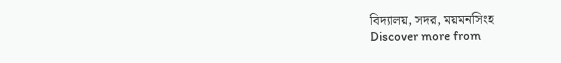বিদ্যালয়, সদর, ময়মনসিংহ
Discover more from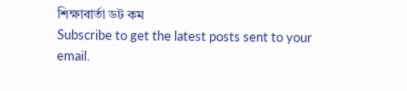শিক্ষাবার্তা ডট কম
Subscribe to get the latest posts sent to your email.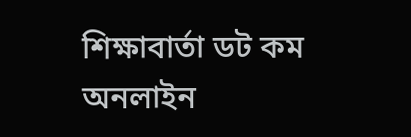শিক্ষাবার্তা ডট কম অনলাইন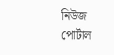নিউজ পোর্টাল